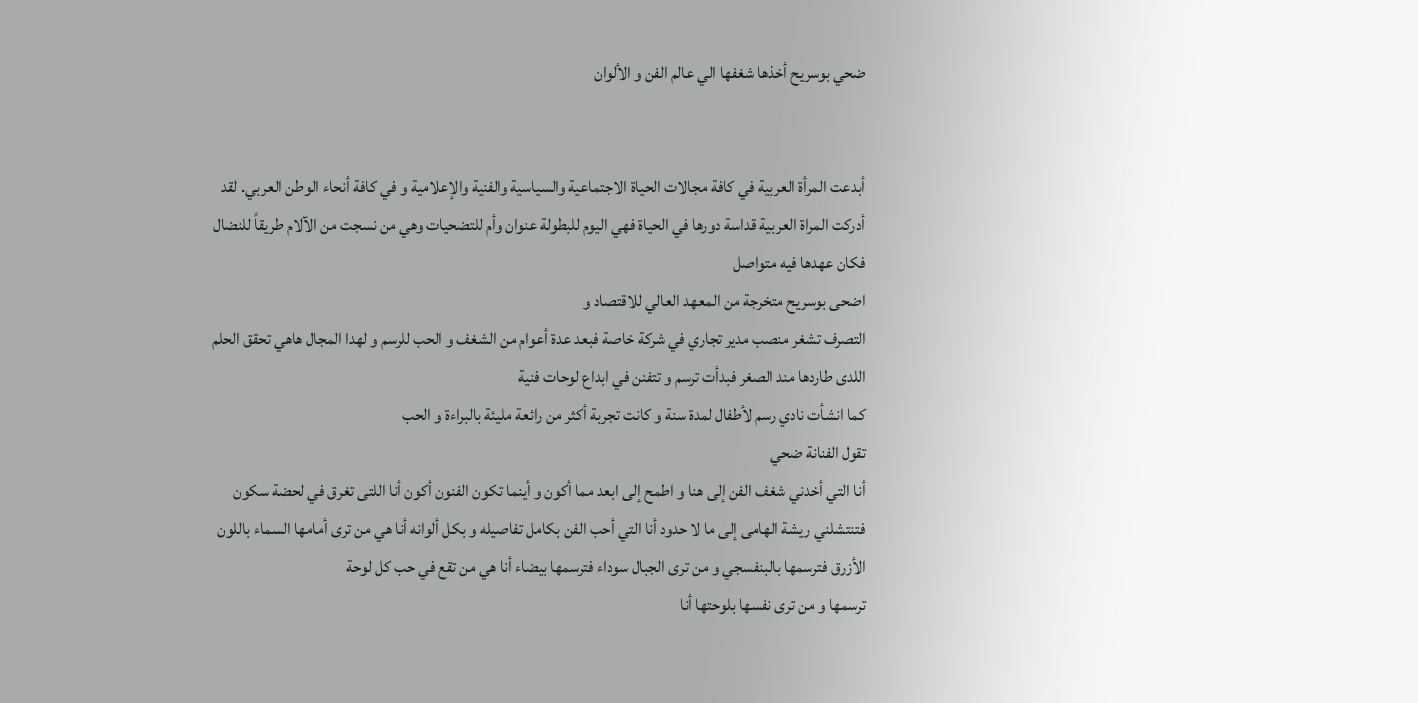ضحي بوسريح أخذها شغفها الي عالم الفن و الألوان


أبدعت المرأة العربية في كافة مجالات الحياة الاجتماعية والسياسية والفنية والإعلامية و في كافة أنحاء الوطن العربي. لقد أدركت المراة العربية قداسة دورها في الحياة فهي اليوم للبطولة عنوان وأم للتضحيات وهي من نسجت من الآلام طريقاً للنضال فكان عهدها فيه متواصل
اضحى بوسريح متخرجة من المعهد العالي للاقتصاد و
التصرف تشغر منصب مدير تجاري في شركة خاصة فبعد عدة أعوام من الشغف و الحب للرسم و لهدا المجال هاهي تحقق الحلم اللدى طاردها مند الصغر فبدأت ترسم و تتفنن في ابداع لوحات فنية
كما انشأت نادي رسم لأطفال لمدة سنة و كانت تجربة أكثر من رائعة مليئة بالبراءة و الحب
تقول الفنانة ضحي
أنا التي أخدني شغف الفن إلى هنا و اطمح إلى ابعد مما أكون و أينما تكون الفنون أكون أنا اللتى تغرق في لحضة سكون فتنتشلني ريشة الهامى إلى ما لا حدود أنا التي أحب الفن بكامل تفاصيله و بكل ألوانه أنا هي من ترى أمامها السماء باللون الأزرق فترسمها بالبنفسجي و من ترى الجبال سوداء فترسمها بيضاء أنا هي من تقع في حب كل لوحة
ترسمها و من ترى نفسها بلوحتها أنا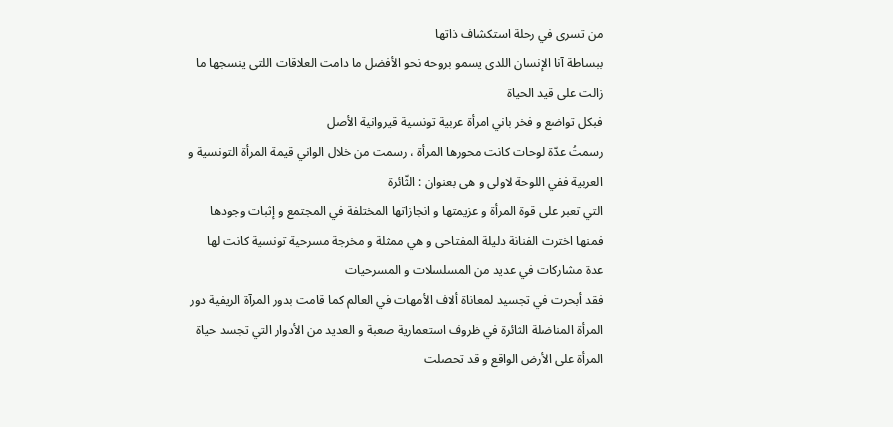من تسرى في رحلة استكشاف ذاتها
ببساطة آنا الإنسان اللدى يسمو بروحه نحو الأفضل ما دامت العلاقات اللتى ينسجها ما زالت على قيد الحياة
فبكل تواضع و فخر باني امرأة عربية تونسية قيروانية الأصل
رسمتُ عدّة لوحات كانت محورها المرأة ، رسمت من خلال الواني قيمة المرأة التونسية و العربية ففي اللوحة لاولى و هى بعنوان : الثّائرة
التي تعبر على قوة المرأة و عزيمتها و انجازاتها المختلفة في المجتمع و إثبات وجودها فمنها اخترت الفنانة دليلة المفتاحى و هي ممثلة و مخرجة مسرحية تونسية كانت لها عدة مشاركات في عديد من المسلسلات و المسرحيات
فقد أبحرت في تجسيد لمعاناة ألاف الأمهات في العالم كما قامت بدور المرآة الريفية دور المرأة المناضلة الثائرة في ظروف استعمارية صعبة و العديد من الأدوار التي تجسد حياة المرأة على الأرض الواقع و قد تحصلت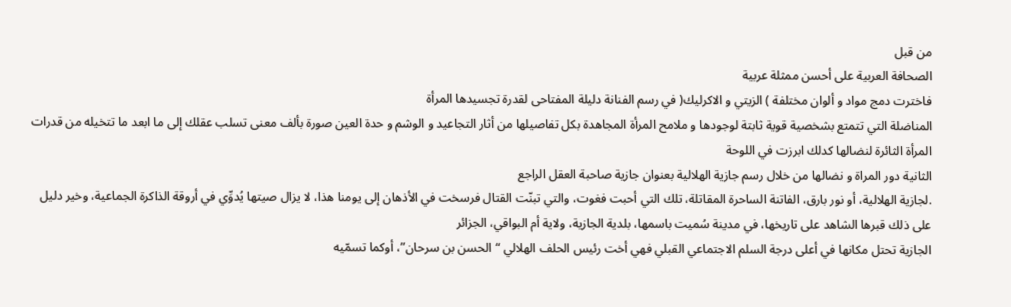من قبل
الصحافة العربية على أحسن ممثلة عربية
فاخترت دمج مواد و ألوان مختلفة ) الزيتي و الاكرليك( في رسم الفنانة دليلة المفتاحى لقدرة تجسيدها المرأة
المناضلة التي تتمتع بشخصية قوية ثابتة لوجودها و ملامح المرأة المجاهدة بكل تفاصيلها من أثار التجاعيد و الوشم و حدة العين صورة بألف معنى تسلب عقلك إلى ما ابعد ما تتخيله من قدرات المرأة الثائرة لنضالها كدلك ابرزت في اللوحة
الثانية دور المراة و نضالها من خلال رسم جازية الهلالية بعنوان جازية صاحبة العقل الراجع
.لجازية الهلالية، أو نور بارق، الفاتنة الساحرة المقاتلة، تلك التي أحبت فغوت، والتي تبنّت القتال فرسخت في الأذهان إلى يومنا هذا، لا يزال صيتها يُدوِّي في أروقة الذاكرة الجماعية، وخير دليل على ذلك قبرها الشاهد على تاريخها، في مدينة سُميت باسمها، بلدية الجازية، ولاية أم البواقي، الجزائر
الجازية تحتل مكانها في أعلى درجة السلم الاجتماعي القبلي فهي أخت رئيس الحلف الهلالي “الحسن بن سرحان”، أوكما تسمّيه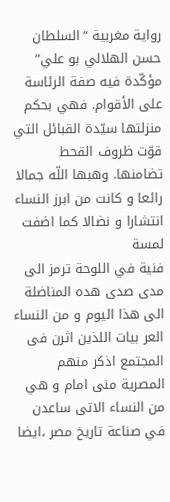رواية مغربية “السلطان حسن الهلالي بو علي” مؤكّدة فيه صفة الرئاسة على الأقوام. فهي بحكم منزلتها سيّدة القبائل التي قوّت ظروف القحط تضامنها. وهبها اللّه جمالا رائعا و كانت من ابرز النساء انتشارا و نضالا كما اضفت لمسة
فنية في اللوحة ترمز الى مدى صدى هده المناضلة الى هذا اليوم و من النساء العر بيات اللذين اثرن فى المجتمع اذكر منهم المصرية منى امام و هي من النساء الاتى ساعدن في صناعة تاريخ مصر ،ايضا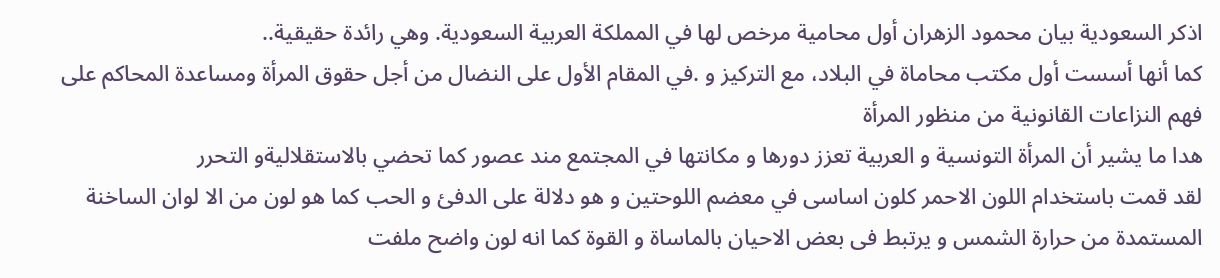اذكر السعودية بيان محمود الزهران أول محامية مرخص لها في المملكة العربية السعودية. وهي رائدة حقيقية..
كما أنها أسست أول مكتب محاماة في البلاد، مع التركيز و .في المقام الأول على النضال من أجل حقوق المرأة ومساعدة المحاكم على فهم النزاعات القانونية من منظور المرأة
هدا ما يشير أن المرأة التونسية و العربية تعزز دورها و مكانتها في المجتمع مند عصور كما تحضي بالاستقلاليةو التحرر
لقد قمت باستخدام اللون الاحمر كلون اساسى في معضم اللوحتين و هو دلالة على الدفئ و الحب كما هو لون من الا لوان الساخنة المستمدة من حرارة الشمس و يرتبط فى بعض الاحيان بالماساة و القوة كما انه لون واضح ملفت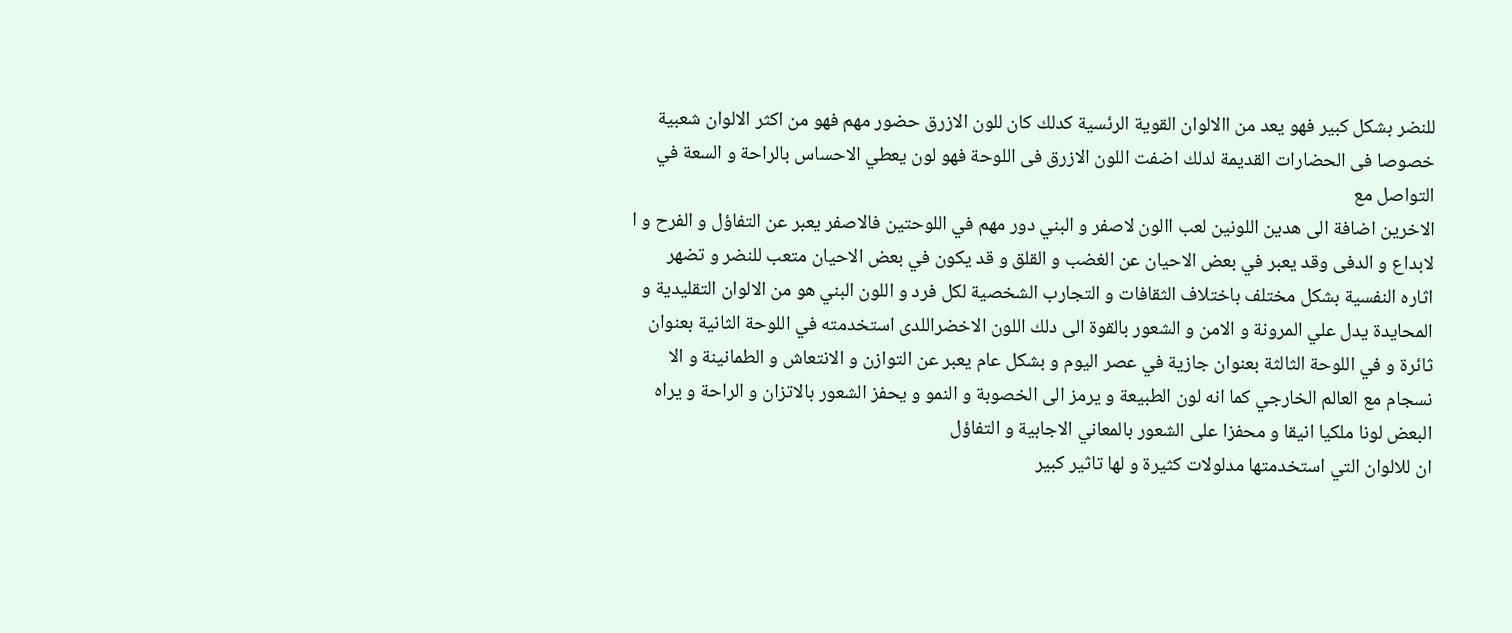للنضر بشكل كبير فهو يعد من االالوان القوية الرئسية كدلك كان للون الازرق حضور مهم فهو من اكثر الالوان شعبية خصوصا فى الحضارات القديمة لدلك اضفت اللون الازرق فى اللوحة فهو لون يعطي الاحساس بالراحة و السعة في التواصل مع
الاخرين اضافة الى هدين اللونين لعب االون لاصفر و البني دور مهم في اللوحتين فالاصفر يعبر عن التفاؤل و الفرح و ا لابداع و الدفى وقد يعبر في بعض الاحيان عن الغضب و القلق و قد يكون في بعض الاحيان متعب للنضر و تضهر اثاره النفسية بشكل مختلف باختلاف الثقافات و التجارب الشخصية لكل فرد و اللون البني هو من الالوان التقليدية و المحايدة يدل علي المرونة و الامن و الشعور بالقوة الى دلك اللون الاخضراللدى استخدمته في اللوحة الثانية بعنوان
ثائرة و في اللوحة الثالثة بعنوان جازية في عصر اليوم و بشكل عام يعبر عن التوازن و الانتعاش و الطمانينة و الا نسجام مع العالم الخارجي كما انه لون الطبيعة و يرمز الى الخصوبة و النمو و يحفز الشعور بالاتزان و الراحة و يراه
البعض لونا ملكيا انيقا و محفزا على الشعور بالمعاني الاجابية و التفاؤل
ان للالوان التي استخدمتها مدلولات كثيرة و لها تاثير كبير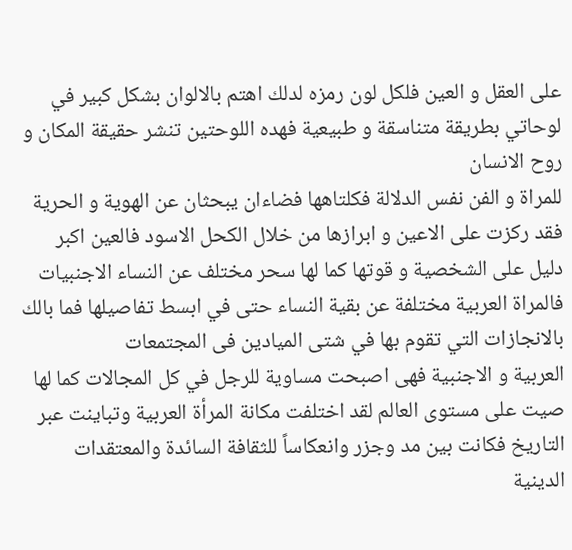على العقل و العين فلكل لون رمزه لدلك اهتم بالالوان بشكل كبير في لوحاتي بطريقة متناسقة و طبيعية فهده اللوحتين تنشر حقيقة المكان و روح الانسان
للمراة و الفن نفس الدلالة فكلتاهها فضاءان يبحثان عن الهوية و الحرية فقد ركزت على الاعين و ابرازها من خلال الكحل الاسود فالعين اكبر دليل على الشخصية و قوتها كما لها سحر مختلف عن النساء الاجنبيات فالمراة العربية مختلفة عن بقية النساء حتى في ابسط تفاصيلها فما بالك بالانجازات التي تقوم بها في شتى الميادين فى المجتمعات
العربية و الاجنبية فهى اصبحت مساوية للرجل في كل المجالات كما لها صيت على مستوى العالم لقد اختلفت مكانة المرأة العربية وتباينت عبر التاريخ فكانت بين مد وجزر وانعكاساً للثقافة السائدة والمعتقدات الدينية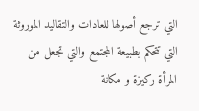التي ترجع أصولها للعادات والتقاليد الموروثة التي تتحكم بطبيعة المجتمع والتي تجعل من المرأة ركيزة و مكانة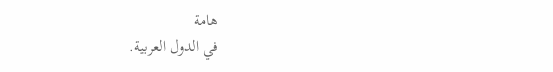هامة
في الدول العربية.